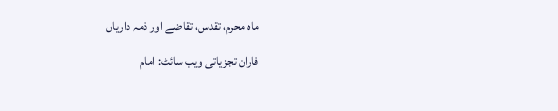ماہ محرم، تقدس، تقاضے اور ذمہ داریاں

فاران تجزیاتی ویب سائٹ: امام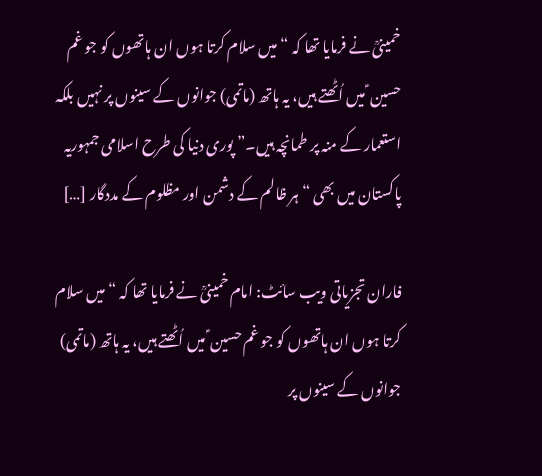خمینیؒ نے فرمایا تھا کہ “میں سلام کرتا ہوں ان ہاتھوں کو جو غم حسین ؑ میں اُٹھتے ہیں، یہ ہاتھ (ماتمی) جوانوں کے سینوں پر نہیں بلکہ استعمار کے منہ پر طمانچہ ہیں۔” پوری دنیا کی طرح اسلامی جمہوریہ پاکستان میں بھی “ہر ظالم کے دشمن اور مظلوم کے مددگار […]

فاران تجزیاتی ویب سائٹ: امام خمینیؒ نے فرمایا تھا کہ “میں سلام کرتا ہوں ان ہاتھوں کو جو غم حسین ؑ میں اُٹھتے ہیں، یہ ہاتھ (ماتمی) جوانوں کے سینوں پر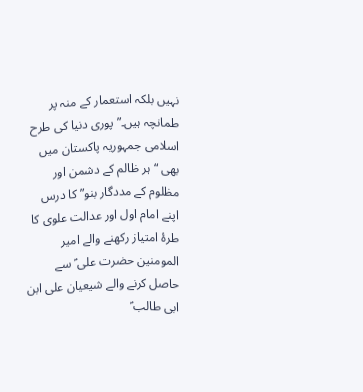نہیں بلکہ استعمار کے منہ پر طمانچہ ہیں۔” پوری دنیا کی طرح اسلامی جمہوریہ پاکستان میں بھی “ہر ظالم کے دشمن اور مظلوم کے مددگار بنو” کا درس اپنے امام اول اور عدالت علوی کا طرۂ امتیاز رکھنے والے امیر المومنین حضرت علی ؑ سے حاصل کرنے والے شیعیان علی ابن ابی طالب ؑ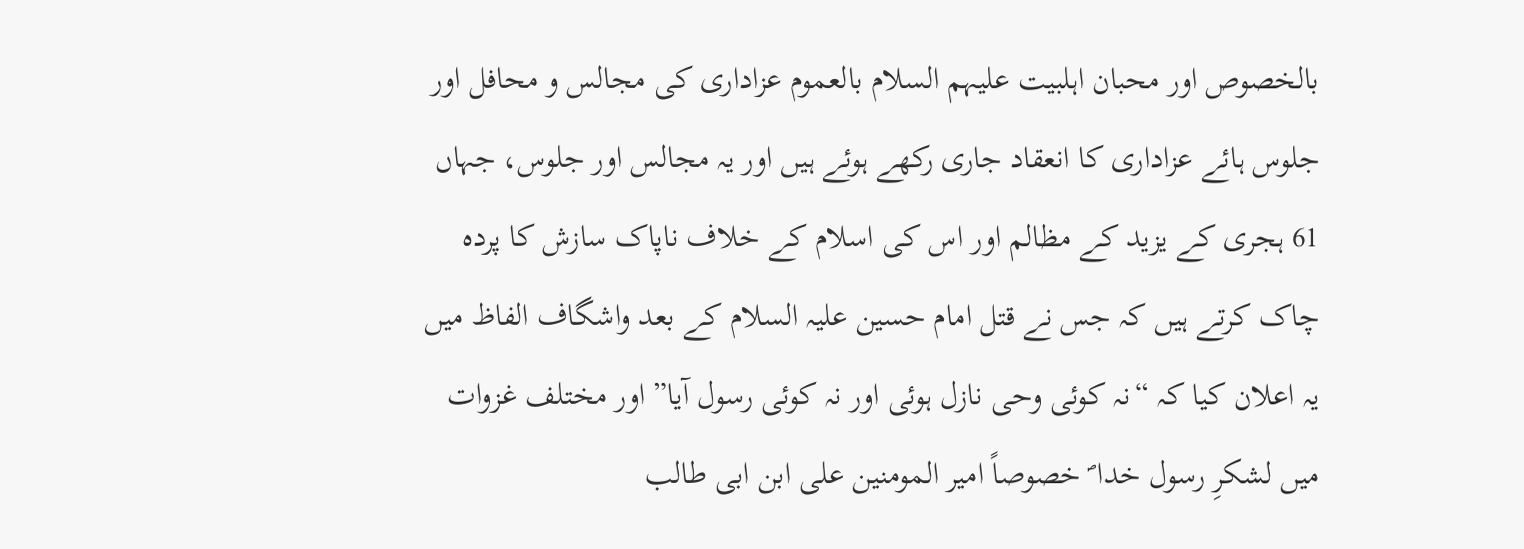بالخصوص اور محبان اہلبیت علیہم السلام بالعموم عزاداری کی مجالس و محافل اور جلوس ہائے عزاداری کا انعقاد جاری رکھے ہوئے ہیں اور یہ مجالس اور جلوس، جہاں 61 ہجری کے یزید کے مظالم اور اس کی اسلام کے خلاف ناپاک سازش کا پردہ چاک کرتے ہیں کہ جس نے قتل امام حسین علیہ السلام کے بعد واشگاف الفاظ میں یہ اعلان کیا کہ “نہ کوئی وحی نازل ہوئی اور نہ کوئی رسول آیا” اور مختلف غزوات میں لشکرِ رسول خدا ؐ خصوصاً امیر المومنین علی ابن ابی طالب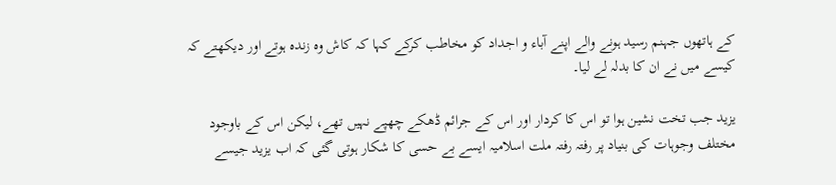کے ہاتھوں جہنم رسید ہونے والے اپنے آباء و اجداد کو مخاطب کرکے کہا کہ کاش وہ زندہ ہوتے اور دیکھتے کہ کیسے میں نے ان کا بدلہ لے لیا۔

یزید جب تخت نشین ہوا تو اس کا کردار اور اس کے جرائم ڈھکے چھپے نہیں تھے، لیکن اس کے باوجود مختلف وجوہات کی بنیاد پر رفتہ رفتہ ملت اسلامیہ ایسے بے حسی کا شکار ہوتی گئی کہ اب یزید جیسے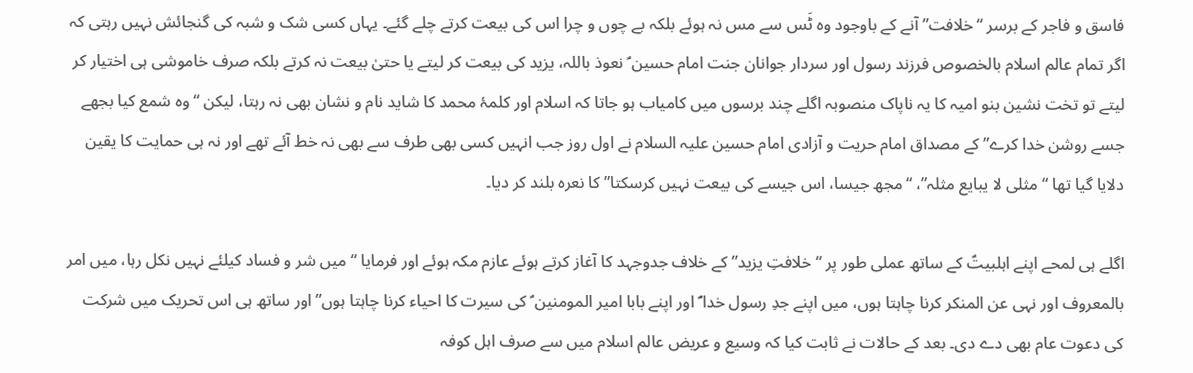فاسق و فاجر کے برسر “خلافت” آنے کے باوجود وہ ٹَس سے مس نہ ہوئے بلکہ بے چوں و چرا اس کی بیعت کرتے چلے گئے۔ یہاں کسی شک و شبہ کی گنجائش نہیں رہتی کہ اگر تمام عالم اسلام بالخصوص فرزند رسول اور سردار جوانان جنت امام حسین ؑ نعوذ باللہ، یزید کی بیعت کر لیتے یا حتیٰ بیعت نہ کرتے بلکہ صرف خاموشی ہی اختیار کر لیتے تو تخت نشین بنو امیہ کا یہ ناپاک منصوبہ اگلے چند برسوں میں کامیاب ہو جاتا کہ اسلام اور کلمۂ محمد کا شاید نام و نشان بھی نہ رہتا، لیکن “وہ شمع کیا بجھے جسے روشن خدا کرے” کے مصداق امام حریت و آزادی امام حسین علیہ السلام نے اول روز جب انہیں کسی بھی طرف سے بھی نہ خط آئے تھے اور نہ ہی حمایت کا یقین دلایا گیا تھا “مثلی لا یبایع مثلہ”، “مجھ جیسا، اس جیسے کی بیعت نہیں کرسکتا” کا نعرہ بلند کر دیا۔

اگلے ہی لمحے اپنے اہلبیتؑ کے ساتھ عملی طور پر “خلافتِ یزید” کے خلاف جدوجہد کا آغاز کرتے ہوئے عازم مکہ ہوئے اور فرمایا “میں شر و فساد کیلئے نہیں نکل رہا، میں امر بالمعروف اور نہی عن المنکر کرنا چاہتا ہوں، میں اپنے جدِ رسول خدا ؐ اور اپنے بابا امیر المومنین ؑ کی سیرت کا احیاء کرنا چاہتا ہوں” اور ساتھ ہی اس تحریک میں شرکت کی دعوت عام بھی دے دی۔ بعد کے حالات نے ثابت کیا کہ وسیع و عریض عالم اسلام میں سے صرف اہل کوفہ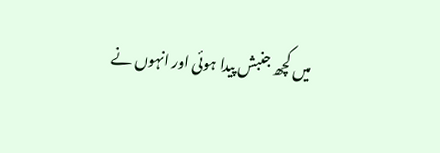میں کچھ جنبش پیدا ہوئی اور انہوں نے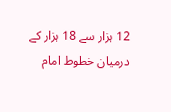12 ہزار سے 18 ہزار کے درمیان خطوط امام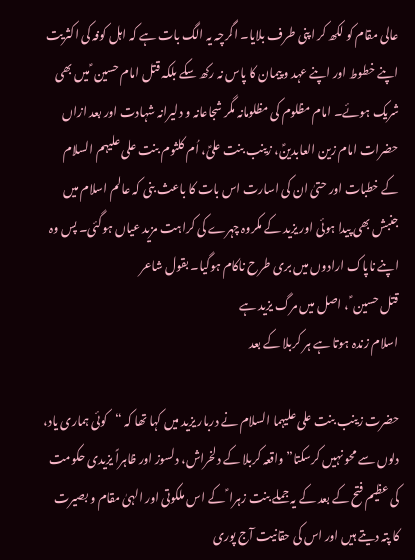عالی مقام کو لکھ کر اپنی طرف بلایا۔ اگرچہ یہ الگ بات ہے کہ اہل کوفہ کی اکثریت اپنے خطوط اور اپنے عہد و پیمان کا پاس نہ رکھ سکے بلکہ قتل امام حسین ؑ میں بھی شریک ہوئے۔ امام مظلوم کی مظلومانہ مگر شجاعانہ و دلیرانہ شہادت اور بعد ازاں حضرات امام زین العابدینؑ، زینب بنت علیؑ، اُم کلثوم بنت علی علیہم السلام کے خطبات اور حتیٰ ان کی اسارت اس بات کا باعث بنی کہ عالم اسلام میں جنبش بھی پیدا ہوئی اور یزید کے مکروہ چہرے کی کراہت مزید عیاں ہوگئی۔ پس وہ اپنے ناپاک ارادوں میں بری طرح ناکام ہوگیا۔ بقول شاعر
قتل حسین ؑ ، اصل میں مرگ یزید ہے
اسلام زندہ ہوتا ہے ہر کربلا کے بعد

حضرت زینب بنت علی علیہما السلام نے دربار یزید میں کہا تھا کہ “کوئی ہماری یاد، دلوں سے محو نہیں کرسکتا” واقعہ کربلا کے دلخراش، دلسوز اور ظاہراً یزیدی حکومت کی عظیم فتح کے بعد کے یہ جملے بنت زہرا ؑ کے اس ملکوتی اور الہیٰ مقام و بصیرت کا پتہ دیتے ہیں اور اس کی حقانیت آج پوری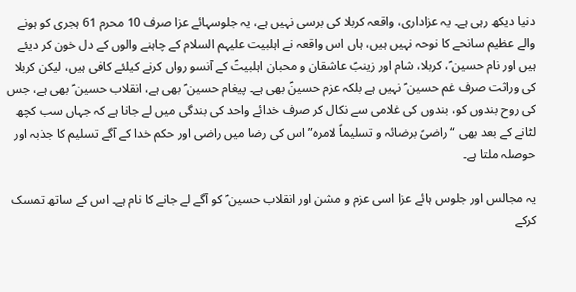دنیا دیکھ رہی ہے۔ یہ عزاداری، واقعہ کربلا کی برسی نہیں ہے، یہ جلوسہائے عزا صرف 10 محرم 61 ہجری کو ہونے والے عظیم سانحے کا نوحہ نہیں ہیں، ہاں اس واقعہ نے اہلبیت علیہم السلام کے چاہنے والوں کے دل خون کر دیئے ہیں اور نام حسین ؑ، کربلا، شام اور زینبؑ عاشقان و محبان اہلبیتؑ کے آنسو رواں کرنے کیلئے کافی ہیں، لیکن کربلا کی وراثت صرف غم حسین ؑ نہیں ہے بلکہ عزم حسینؑ بھی ہے۔ پیغام حسین ؑ بھی ہے، انقلاب حسین ؑ بھی ہے، جس کی روح بندوں کو، بندوں کی غلامی سے نکال کر صرف خدائے واحد کی بندگی میں لے جانا ہے کہ جہاں سب کچھ لٹانے کے بعد بھی “راضیً برضائہ و تسلیماً لامرہ” اس کی رضا میں راضی اور حکم خدا کے آگے تسلیم کا جذبہ اور حوصلہ ملتا ہے۔

یہ مجالس اور جلوس ہائے عزا اسی عزم و مشن اور انقلاب حسین ؑ کو آگے لے جانے کا نام ہے۔ اس کے ساتھ تمسک کرکے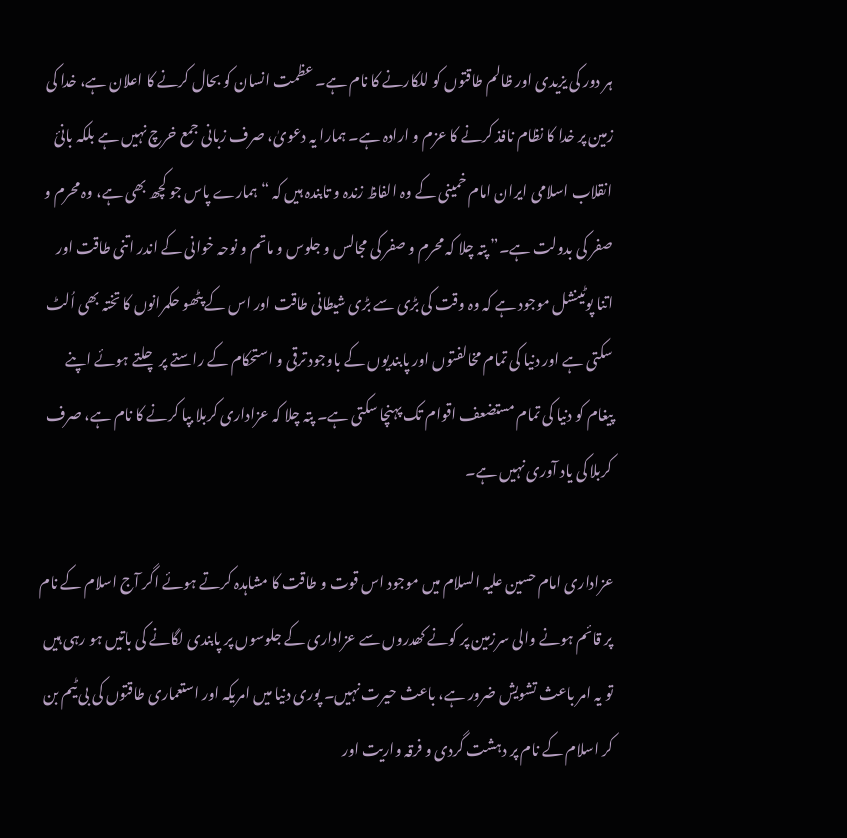ہر دور کی یزیدی اور ظالم طاقتوں کو للکارنے کا نام ہے۔ عظمت انسان کو بحال کرنے کا اعلان ہے، خدا کی زمین پر خدا کا نظام نافذ کرنے کا عزم و ارادہ ہے۔ ہمارا یہ دعویٰ، صرف زبانی جمع خرچ نہیں ہے بلکہ بانیٔ انقلاب اسلامی ایران امام خمینی کے وہ الفاظ زندہ و تابندہ ہیں کہ “ہمارے پاس جو کچھ بھی ہے، وہ محرم و صفر کی بدولت ہے۔” پتہ چلا کہ محرم و صفر کی مجالس و جلوس و ماتم و نوحہ خوانی کے اندر اتنی طاقت اور اتنا پوٹینشل موجود ہے کہ وہ وقت کی بڑی سے بڑی شیطانی طاقت اور اس کے پٹھو حکمرانوں کا تختہ بھی اُلٹ سکتی ہے اور دنیا کی تمام مخالفتوں اور پابندیوں کے باوجود ترقی و استحکام کے راستے پر چلتے ہوئے اپنے پیغام کو دنیا کی تمام مستضعف اقوام تک پہنچا سکتی ہے۔ پتہ چلا کہ عزاداری کربلا بپا کرنے کا نام ہے، صرف کربلا کی یاد آوری نہیں ہے۔

عزاداری امام حسین علیہ السلام میں موجود اس قوت و طاقت کا مشاہدہ کرتے ہوئے اگر آج اسلام کے نام پر قائم ہونے والی سرزمین پر کونے کھدروں سے عزاداری کے جلوسوں پر پابندی لگانے کی باتیں ہو رہی ہیں تو یہ امر باعث تشویش ضرور ہے، باعث حیرت نہیں۔ پوری دنیا میں امریکہ اور استعماری طاقتوں کی بی ٹیم بن کر اسلام کے نام پر دہشت گردی و فرقہ واریت اور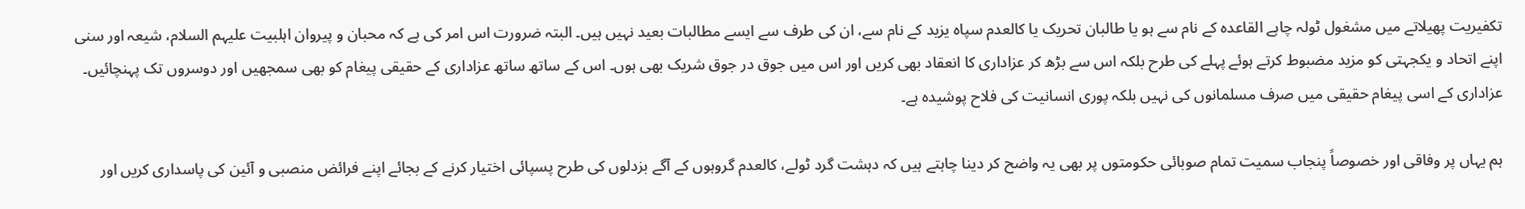تکفیریت پھیلاتے میں مشغول ٹولہ چاہے القاعدہ کے نام سے ہو یا طالبان تحریک یا کالعدم سپاہ یزید کے نام سے، ان کی طرف سے ایسے مطالبات بعید نہیں ہیں۔ البتہ ضرورت اس امر کی ہے کہ محبان و پیروان اہلبیت علیہم السلام، شیعہ اور سنی اپنے اتحاد و یکجہتی کو مزید مضبوط کرتے ہوئے پہلے کی طرح بلکہ اس سے بڑھ کر عزاداری کا انعقاد بھی کریں اور اس میں جوق در جوق شریک بھی ہوں۔ اس کے ساتھ ساتھ عزاداری کے حقیقی پیغام کو بھی سمجھیں اور دوسروں تک پہنچائیں۔ عزاداری کے اسی پیغام حقیقی میں صرف مسلمانوں کی نہیں بلکہ پوری انسانیت کی فلاح پوشیدہ ہے۔

ہم یہاں پر وفاقی اور خصوصاً پنجاب سمیت تمام صوبائی حکومتوں پر بھی یہ واضح کر دینا چاہتے ہیں کہ دہشت گرد ٹولے، کالعدم گروہوں کے آگے بزدلوں کی طرح پسپائی اختیار کرنے کے بجائے اپنے فرائض منصبی و آئین کی پاسداری کریں اور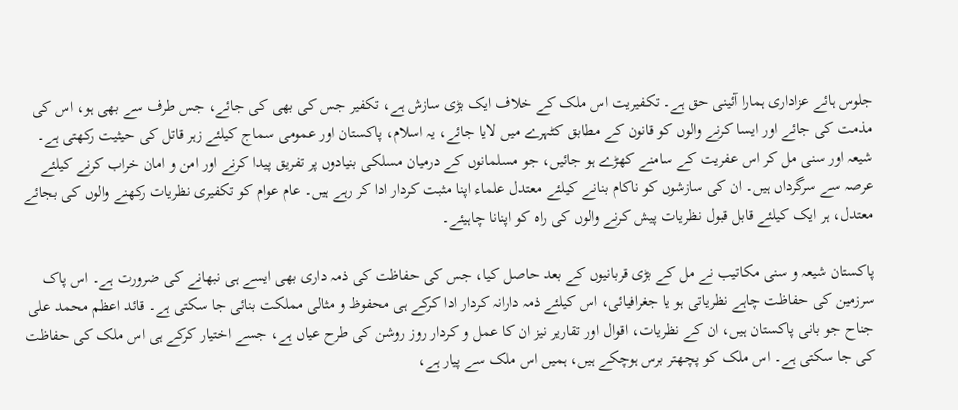جلوس ہائے عزاداری ہمارا آئینی حق ہے۔ تکفیریت اس ملک کے خلاف ایک بڑی سازش ہے، تکفیر جس کی بھی کی جائے، جس طرف سے بھی ہو، اس کی مذمت کی جائے اور ایسا کرنے والوں کو قانون کے مطابق کٹہرے میں لایا جائے، یہ اسلام، پاکستان اور عمومی سماج کیلئے زہر قاتل کی حیثیت رکھتی ہے۔ شیعہ اور سنی مل کر اس عفریت کے سامنے کھڑے ہو جائیں، جو مسلمانوں کے درمیان مسلکی بنیادوں پر تفریق پیدا کرنے اور امن و امان خراب کرنے کیلئے عرصہ سے سرگرداں ہیں۔ ان کی سازشوں کو ناکام بنانے کیلئے معتدل علماء اپنا مثبت کردار ادا کر رہے ہیں۔ عام عوام کو تکفیری نظریات رکھنے والوں کی بجائے معتدل، ہر ایک کیلئے قابل قبول نظریات پیش کرنے والوں کی راہ کو اپنانا چاہیئے۔

پاکستان شیعہ و سنی مکاتیب نے مل کے بڑی قربانیوں کے بعد حاصل کیا، جس کی حفاظت کی ذمہ داری بھی ایسے ہی نبھانے کی ضرورت ہے۔ اس پاک سرزمین کی حفاظت چاہے نظریاتی ہو یا جغرافیائی، اس کیلئے ذمہ دارانہ کردار ادا کرکے ہی محفوظ و مثالی مملکت بنائی جا سکتی ہے۔ قائد اعظم محمد علی جناح جو بانی پاکستان ہیں، ان کے نظریات، اقوال اور تقاریر نیز ان کا عمل و کردار روز روشن کی طرح عیاں ہے، جسے اختیار کرکے ہی اس ملک کی حفاظت کی جا سکتی ہے۔ اس ملک کو پچھتر برس ہوچکے ہیں، ہمیں اس ملک سے پیار ہے،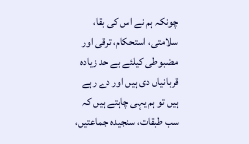چونکہ ہم نے اس کی بقا، سلامتی، استحکام، ترقی اور مضبوطی کیلئے بے حد زیادہ قربانیاں دی ہیں اور دے رہے ہیں تو ہم یہی چاہتے ہیں کہ سب طبقات، سنجیدہ جماعتیں،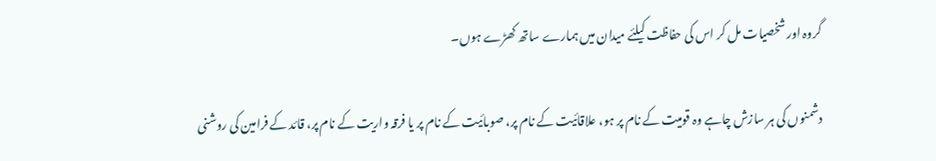گروہ اور شخصیات مل کر اس کی حفاظت کیلئے میدان میں ہمارے ساتھ کھڑے ہوں۔

دشمنوں کی ہر سازش چاہے وہ قومیت کے نام پر ہو، علاقائیت کے نام پر، صوبائیت کے نام پر یا فرقہ واریت کے نام پر، قائد کے فرامین کی روشنی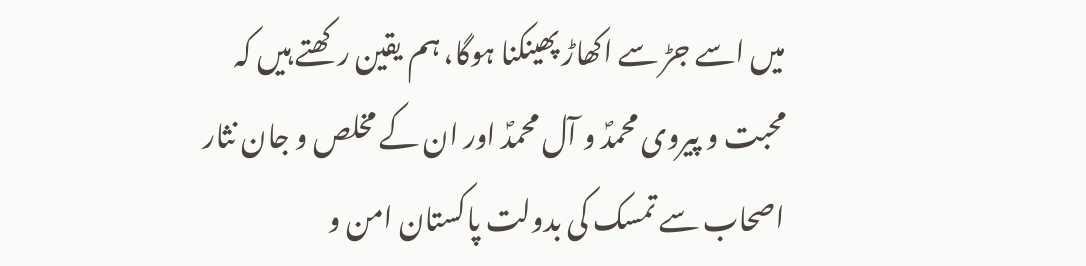میں اسے جڑ سے اکھاڑ پھینکنا ہوگا، ہم یقین رکھتے ہیں کہ محبت و پیروی محمدؐ و آل محمدؐ اور ان کے مخلص و جان نثار اصحاب سے تمسک کی بدولت پاکستان امن و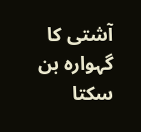آشتی کا گہوارہ بن سکتا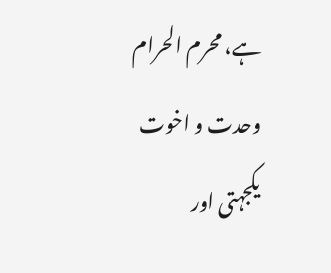ہے، محرم الحرام وحدت و اخوت یکجہتی اور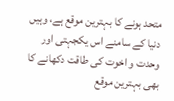متحد ہونے کا بہترین موقع ہے، وہیں دنیا کے سامنے اس یکجہتی اور وحدت و اخوت کی طاقت دکھانے کا بھی بہترین موقع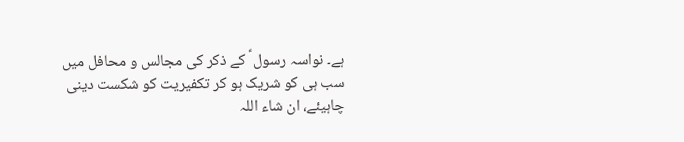ہے۔ نواسہ رسول ؑ کے ذکر کی مجالس و محافل میں سب ہی کو شریک ہو کر تکفیریت کو شکست دینی چاہیئے، ان شاء اللہ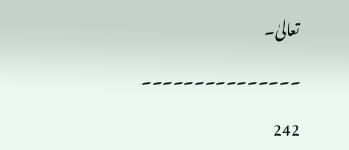تعالیٰ۔

۔۔۔۔۔۔۔۔۔۔۔۔۔۔۔

242